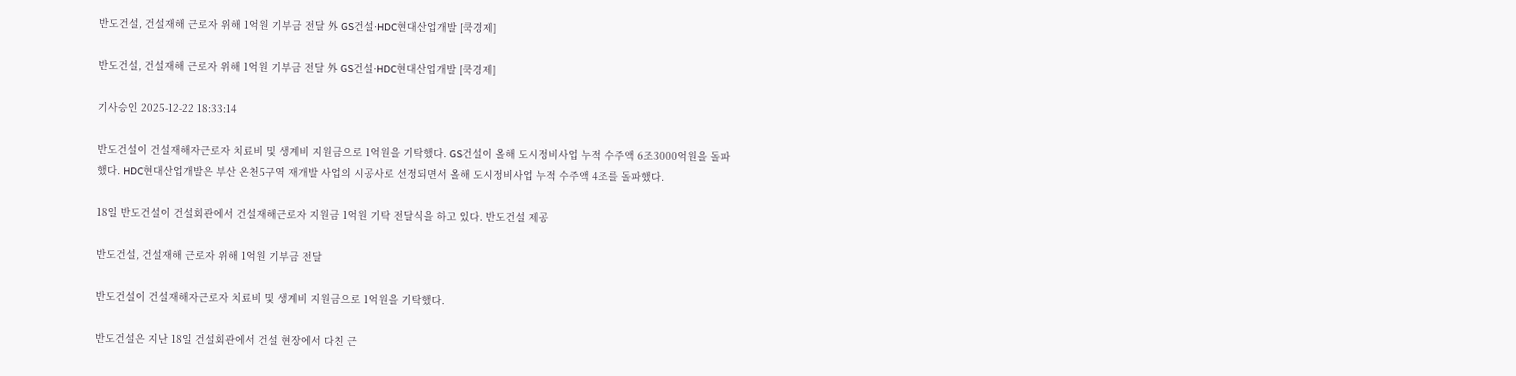반도건설, 건설재해 근로자 위해 1억원 기부금 전달 外 GS건설·HDC현대산업개발 [쿡경제]

반도건설, 건설재해 근로자 위해 1억원 기부금 전달 外 GS건설·HDC현대산업개발 [쿡경제]

기사승인 2025-12-22 18:33:14

반도건설이 건설재해자근로자 치료비 및 생계비 지원금으로 1억원을 기탁했다. GS건설이 올해 도시정비사업 누적 수주액 6조3000억원을 돌파했다. HDC현대산업개발은 부산 온천5구역 재개발 사업의 시공사로 선정되면서 올해 도시정비사업 누적 수주액 4조를 돌파했다.

18일 반도건설이 건설회관에서 건설재해근로자 지원금 1억원 기탁 전달식을 하고 있다. 반도건설 제공

반도건설, 건설재해 근로자 위해 1억원 기부금 전달

반도건설이 건설재해자근로자 치료비 및 생계비 지원금으로 1억원을 기탁했다.

반도건설은 지난 18일 건설회관에서 건설 현장에서 다친 근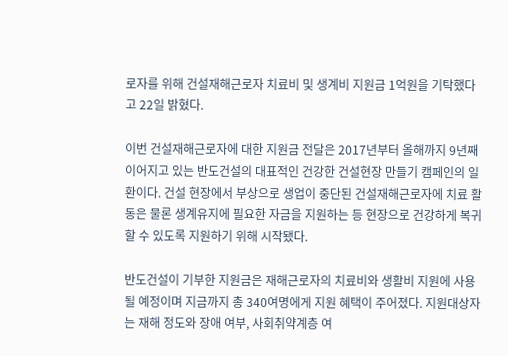로자를 위해 건설재해근로자 치료비 및 생계비 지원금 1억원을 기탁했다고 22일 밝혔다.

이번 건설재해근로자에 대한 지원금 전달은 2017년부터 올해까지 9년째 이어지고 있는 반도건설의 대표적인 건강한 건설현장 만들기 캠페인의 일환이다. 건설 현장에서 부상으로 생업이 중단된 건설재해근로자에 치료 활동은 물론 생계유지에 필요한 자금을 지원하는 등 현장으로 건강하게 복귀할 수 있도록 지원하기 위해 시작됐다.

반도건설이 기부한 지원금은 재해근로자의 치료비와 생활비 지원에 사용될 예정이며 지금까지 총 340여명에게 지원 혜택이 주어졌다. 지원대상자는 재해 정도와 장애 여부, 사회취약계층 여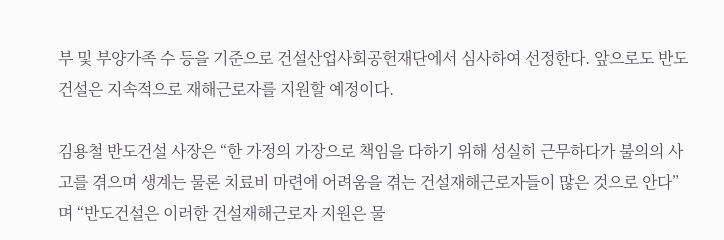부 및 부양가족 수 등을 기준으로 건설산업사회공헌재단에서 심사하여 선정한다. 앞으로도 반도건설은 지속적으로 재해근로자를 지원할 예정이다.

김용철 반도건설 사장은 “한 가정의 가장으로 책임을 다하기 위해 성실히 근무하다가 불의의 사고를 겪으며 생계는 물론 치료비 마련에 어려움을 겪는 건설재해근로자들이 많은 것으로 안다”며 “반도건설은 이러한 건설재해근로자 지원은 물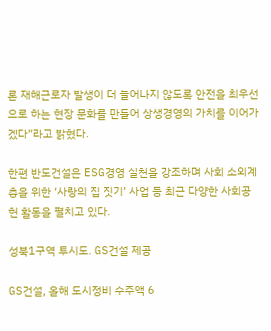론 재해근로자 발생이 더 늘어나지 않도록 안전을 최우선으로 하는 현장 문화를 만들어 상생경영의 가치를 이어가겠다”라고 밝혔다.

한편 반도건설은 ESG경영 실천을 강조하며 사회 소외계층을 위한 ‘사랑의 집 짓기’ 사업 등 최근 다양한 사회공헌 활동을 펼치고 있다.

성북1구역 투시도. GS건설 제공

GS건설, 올해 도시정비 수주액 6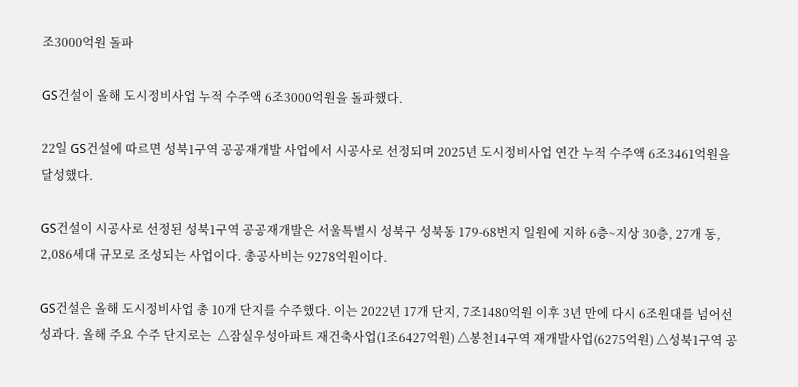조3000억원 돌파

GS건설이 올해 도시정비사업 누적 수주액 6조3000억원을 돌파했다.

22일 GS건설에 따르면 성북1구역 공공재개발 사업에서 시공사로 선정되며 2025년 도시정비사업 연간 누적 수주액 6조3461억원을 달성했다.

GS건설이 시공사로 선정된 성북1구역 공공재개발은 서울특별시 성북구 성북동 179-68번지 일원에 지하 6층~지상 30층, 27개 동, 2,086세대 규모로 조성되는 사업이다. 총공사비는 9278억원이다.

GS건설은 올해 도시정비사업 총 10개 단지를 수주했다. 이는 2022년 17개 단지, 7조1480억원 이후 3년 만에 다시 6조원대를 넘어선 성과다. 올해 주요 수주 단지로는  △잠실우성아파트 재건축사업(1조6427억원) △봉천14구역 재개발사업(6275억원) △성북1구역 공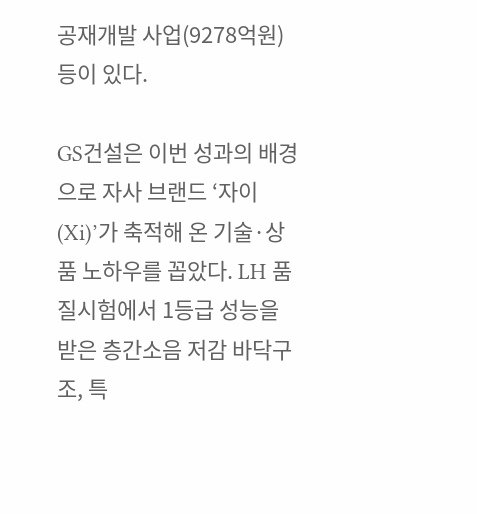공재개발 사업(9278억원) 등이 있다.

GS건설은 이번 성과의 배경으로 자사 브랜드 ‘자이(Xi)’가 축적해 온 기술·상품 노하우를 꼽았다. LH 품질시험에서 1등급 성능을 받은 층간소음 저감 바닥구조, 특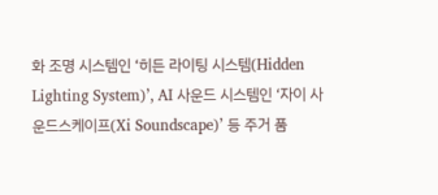화 조명 시스템인 ‘히든 라이팅 시스템(Hidden Lighting System)’, AI 사운드 시스템인 ‘자이 사운드스케이프(Xi Soundscape)’ 등 주거 품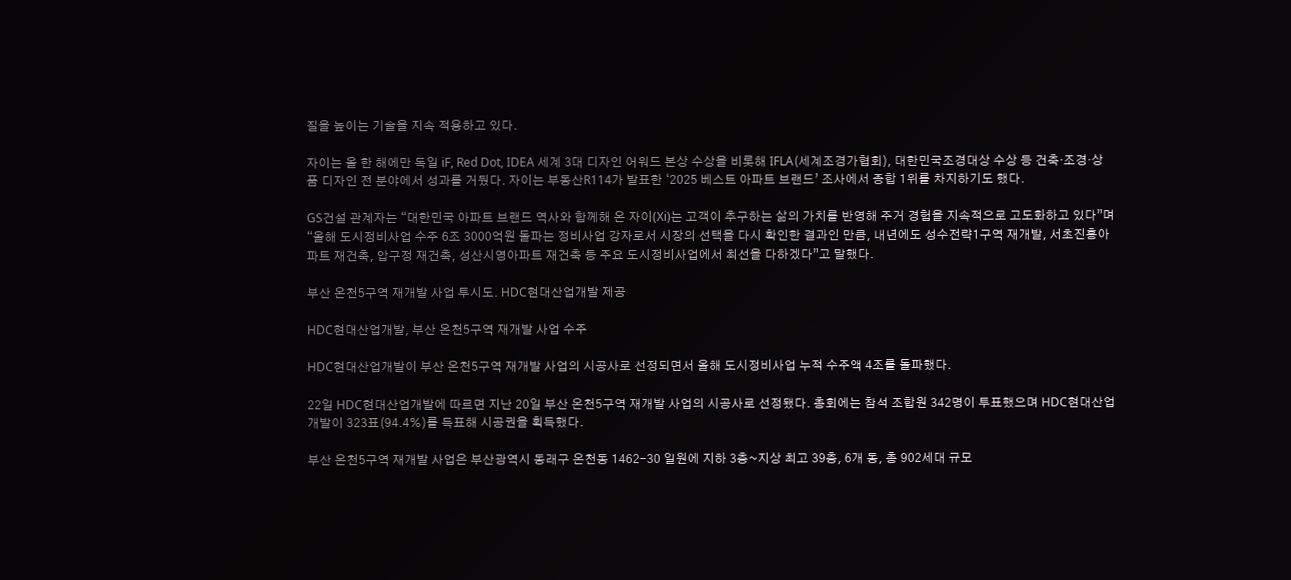질을 높이는 기술을 지속 적용하고 있다.

자이는 올 한 해에만 독일 iF, Red Dot, IDEA 세계 3대 디자인 어워드 본상 수상을 비롯해 IFLA(세계조경가협회), 대한민국조경대상 수상 등 건축·조경·상품 디자인 전 분야에서 성과를 거뒀다. 자이는 부동산R114가 발표한 ‘2025 베스트 아파트 브랜드’ 조사에서 종합 1위를 차지하기도 했다.

GS건설 관계자는 “대한민국 아파트 브랜드 역사와 함께해 온 자이(Xi)는 고객이 추구하는 삶의 가치를 반영해 주거 경험을 지속적으로 고도화하고 있다”며 “올해 도시정비사업 수주 6조 3000억원 돌파는 정비사업 강자로서 시장의 선택을 다시 확인한 결과인 만큼, 내년에도 성수전략1구역 재개발, 서초진흥아파트 재건축, 압구정 재건축, 성산시영아파트 재건축 등 주요 도시정비사업에서 최선을 다하겠다”고 말했다.

부산 온천5구역 재개발 사업 투시도. HDC현대산업개발 제공

HDC현대산업개발, 부산 온천5구역 재개발 사업 수주

HDC현대산업개발이 부산 온천5구역 재개발 사업의 시공사로 선정되면서 올해 도시정비사업 누적 수주액 4조를 돌파했다.

22일 HDC현대산업개발에 따르면 지난 20일 부산 온천5구역 재개발 사업의 시공사로 선정됐다. 총회에는 참석 조합원 342명이 투표했으며 HDC현대산업개발이 323표(94.4%)를 득표해 시공권을 획득했다.

부산 온천5구역 재개발 사업은 부산광역시 동래구 온천동 1462-30 일원에 지하 3층~지상 최고 39층, 6개 동, 총 902세대 규모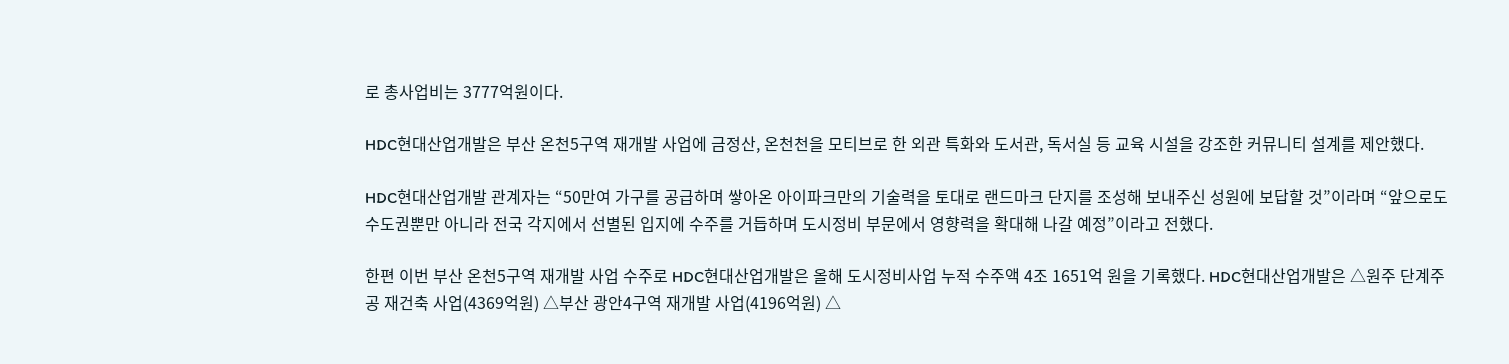로 총사업비는 3777억원이다.

HDC현대산업개발은 부산 온천5구역 재개발 사업에 금정산, 온천천을 모티브로 한 외관 특화와 도서관, 독서실 등 교육 시설을 강조한 커뮤니티 설계를 제안했다.

HDC현대산업개발 관계자는 “50만여 가구를 공급하며 쌓아온 아이파크만의 기술력을 토대로 랜드마크 단지를 조성해 보내주신 성원에 보답할 것”이라며 “앞으로도 수도권뿐만 아니라 전국 각지에서 선별된 입지에 수주를 거듭하며 도시정비 부문에서 영향력을 확대해 나갈 예정”이라고 전했다.

한편 이번 부산 온천5구역 재개발 사업 수주로 HDC현대산업개발은 올해 도시정비사업 누적 수주액 4조 1651억 원을 기록했다. HDC현대산업개발은 △원주 단계주공 재건축 사업(4369억원) △부산 광안4구역 재개발 사업(4196억원) △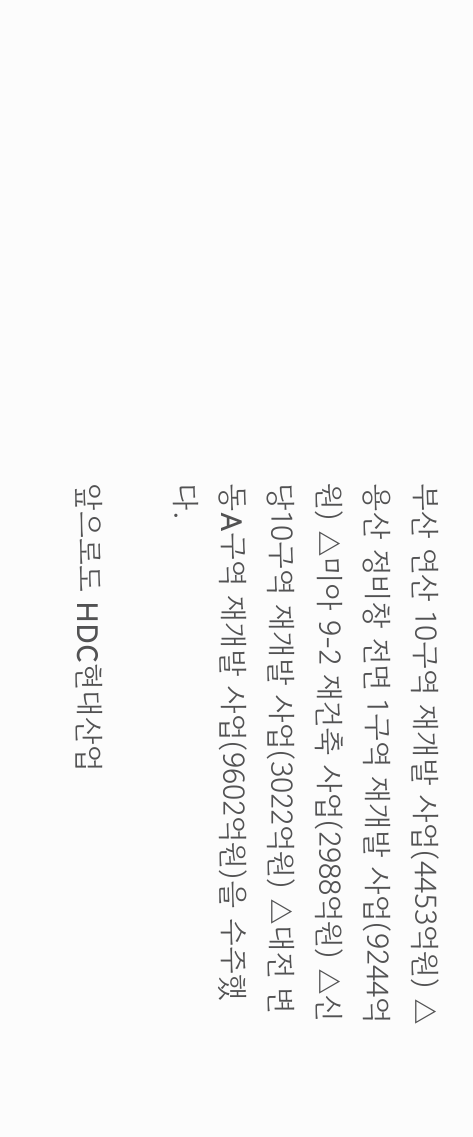부산 연산 10구역 재개발 사업(4453억원) △용산 정비창 전면 1구역 재개발 사업(9244억원) △미아 9-2 재건축 사업(2988억원) △신당10구역 재개발 사업(3022억원) △대전 변동A구역 재개발 사업(9602억원)을 수주했다.

앞으로도 HDC현대산업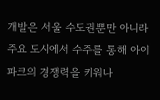개발은 서울 수도권뿐만 아니라 주요 도시에서 수주를 통해 아이파크의 경쟁력을 키워나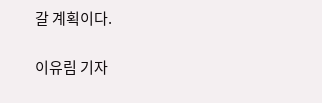갈 계획이다.

이유림 기자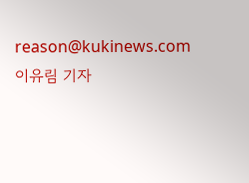reason@kukinews.com
이유림 기자